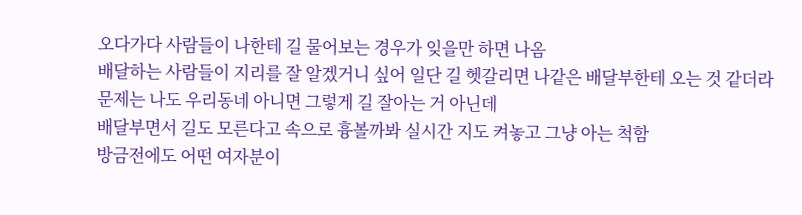오다가다 사람들이 나한테 길 물어보는 경우가 잊을만 하면 나옴
배달하는 사람들이 지리를 잘 알겠거니 싶어 일단 길 헷갈리면 나같은 배달부한테 오는 것 같더라
문제는 나도 우리동네 아니면 그렇게 길 잘아는 거 아닌데
배달부면서 길도 모른다고 속으로 흉볼까봐 실시간 지도 켜놓고 그냥 아는 척함
방금전에도 어떤 여자분이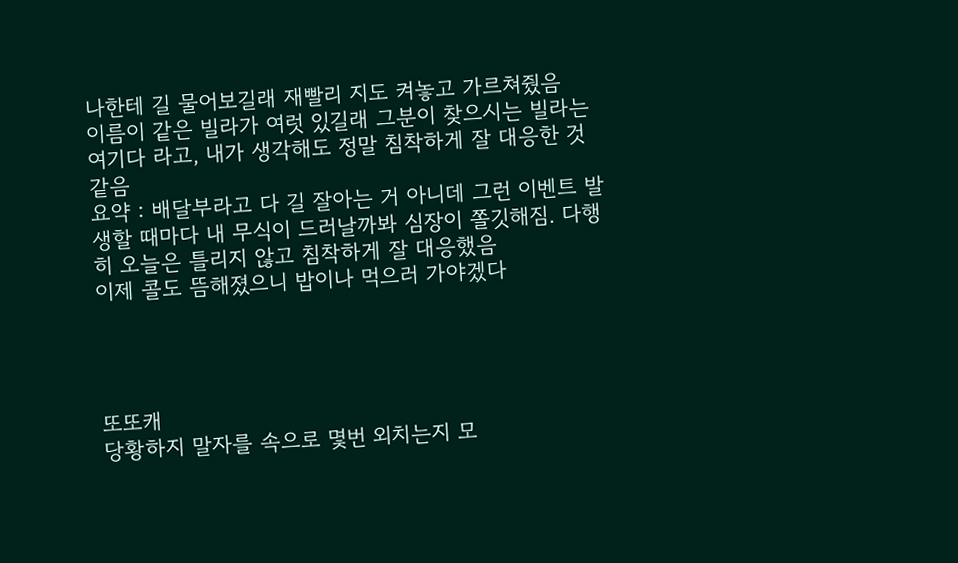나한테 길 물어보길래 재빨리 지도 켜놓고 가르쳐줬음
이름이 같은 빌라가 여럿 있길래 그분이 찾으시는 빌라는 여기다 라고, 내가 생각해도 정말 침착하게 잘 대응한 것 같음
요약 : 배달부라고 다 길 잘아는 거 아니데 그런 이벤트 발생할 때마다 내 무식이 드러날까봐 심장이 쫄깃해짐. 다행히 오늘은 틀리지 않고 침착하게 잘 대응했음
이제 콜도 뜸해졌으니 밥이나 먹으러 가야겠다




또또캐
당황하지 말자를 속으로 몇번 외치는지 모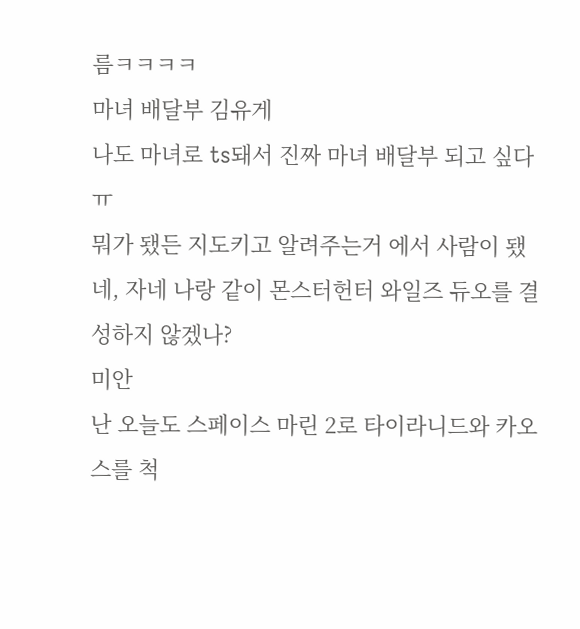름ㅋㅋㅋㅋ
마녀 배달부 김유게
나도 마녀로 ts돼서 진짜 마녀 배달부 되고 싶다ㅠ
뭐가 됐든 지도키고 알려주는거 에서 사람이 됐네, 자네 나랑 같이 몬스터헌터 와일즈 듀오를 결성하지 않겠나?
미안
난 오늘도 스페이스 마린 2로 타이라니드와 카오스를 척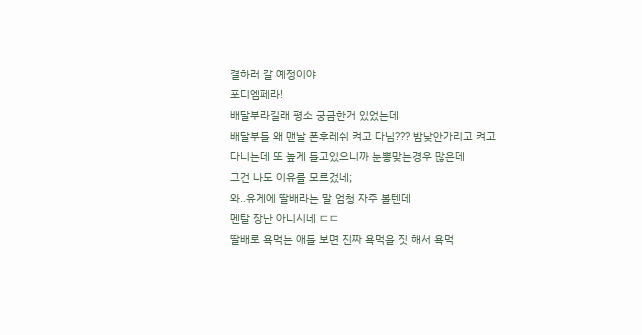결하러 갈 예정이야
포디엠페라!
배달부라길래 평소 궁금한거 있었는데
배달부들 왜 맨날 폰후레쉬 켜고 다님??? 밤낮안가리고 켜고 다니는데 또 높게 들고있으니까 눈뽕맞는경우 많은데
그건 나도 이유를 모르겄네;
와..유게에 딸배라는 말 엄청 자주 볼텐데
멘탈 장난 아니시네 ㄷㄷ
딸배로 욕먹는 애들 보면 진짜 욕먹을 짓 해서 욕먹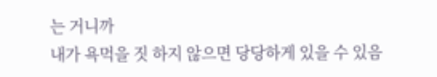는 거니까
내가 욕먹을 짓 하지 않으면 당당하게 있을 수 있음